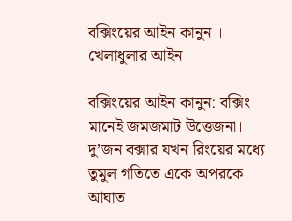বক্সিংয়ের আইন কানুন । খেলাধুলার আইন

বক্সিংয়ের আইন কানুন: বক্সিং মানেই জমজমাট উত্তেজনা। দু’জন বক্সার যখন রিংয়ের মধ্যে তুমুল গতিতে একে অপরকে আঘাত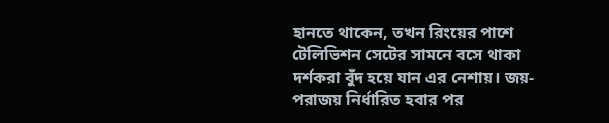হানতে থাকেন, তখন রিংয়ের পাশে টেলিভিশন সেটের সামনে বসে থাকা দর্শকরা বুঁদ হয়ে যান এর নেশায়। জয়-পরাজয় নির্ধারিত হবার পর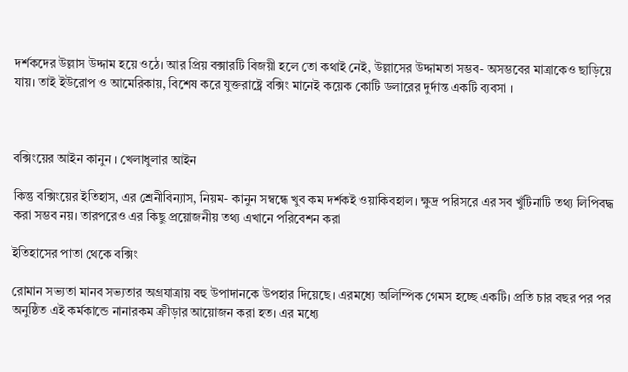দর্শকদের উল্লাস উদ্দাম হয়ে ওঠে। আর প্রিয় বক্সারটি বিজয়ী হলে তো কথাই নেই, উল্লাসের উদ্দামতা সম্ভব- অসম্ভবের মাত্রাকেও ছাড়িয়ে যায়। তাই ইউরোপ ও আমেরিকায়, বিশেষ করে যুক্তরাষ্ট্রে বক্সিং মানেই কয়েক কোটি ডলারের দুর্দান্ত একটি ব্যবসা ।



বক্সিংয়ের আইন কানুন । খেলাধুলার আইন

কিন্তু বক্সিংয়ের ইতিহাস, এর শ্রেনীবিন্যাস, নিয়ম- কানুন সম্বন্ধে খুব কম দর্শকই ওয়াকিবহাল। ক্ষুদ্র পরিসরে এর সব খুঁটিনাটি তথ্য লিপিবদ্ধ করা সম্ভব নয়। তারপরেও এর কিছু প্রয়োজনীয় তথ্য এখানে পরিবেশন করা

ইতিহাসের পাতা থেকে বক্সিং

রোমান সভ্যতা মানব সভ্যতার অগ্রযাত্রায় বহু উপাদানকে উপহার দিয়েছে। এরমধ্যে অলিম্পিক গেমস হচ্ছে একটি। প্রতি চার বছর পর পর অনুষ্ঠিত এই কর্মকান্ডে নানারকম ক্রীড়ার আয়োজন করা হত। এর মধ্যে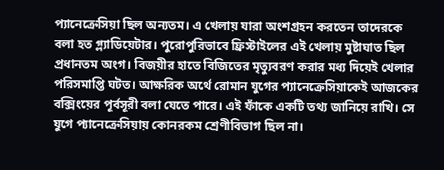প্যানেক্রেসিয়া ছিল অন্যতম। এ খেলায় যারা অংশগ্রহন করতেন তাদেরকে বলা হত গ্ল্যাডিয়েটার। পুরোপুরিভাবে ফ্রিস্টাইলের এই খেলায় মুষ্টাঘাত ছিল প্রধানতম অংগ। বিজয়ীর হাতে বিজিতের মৃত্যুবরণ করার মধ্য দিয়েই খেলার পরিসমাপ্তি ঘটত। আক্ষরিক অর্থে রোমান যুগের প্যানেক্রেসিয়াকেই আজকের বক্সিংয়ের পূর্বসূরী বলা যেতে পারে। এই ফাঁকে একটি তথ্য জানিয়ে রাখি। সে যুগে প্যানেক্রেসিয়ায় কোনরকম শ্ৰেণীবিভাগ ছিল না।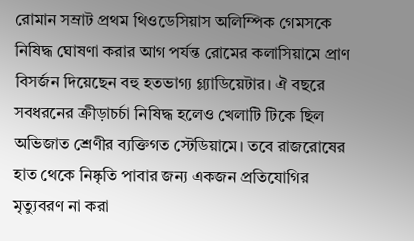রোমান সম্রাট প্রথম থিওডেসিয়াস অলিম্পিক গেমসকে নিষিদ্ধ ঘোষণা করার আগ পর্যন্ত রোমের কলাসিয়ামে প্রাণ বিসর্জন দিয়েছেন বহু হতভাগ্য গ্ল্যাডিয়েটার। ঐ বছরে সবধরনের ক্রীড়াচর্চা নিষিদ্ধ হলেও খেলাটি টিকে ছিল অভিজাত শ্রেণীর ব্যক্তিগত স্টেডিয়ামে। তবে রাজরোষের হাত থেকে নিষ্কৃতি পাবার জন্য একজন প্রতিযোগির মৃত্যুবরণ না করা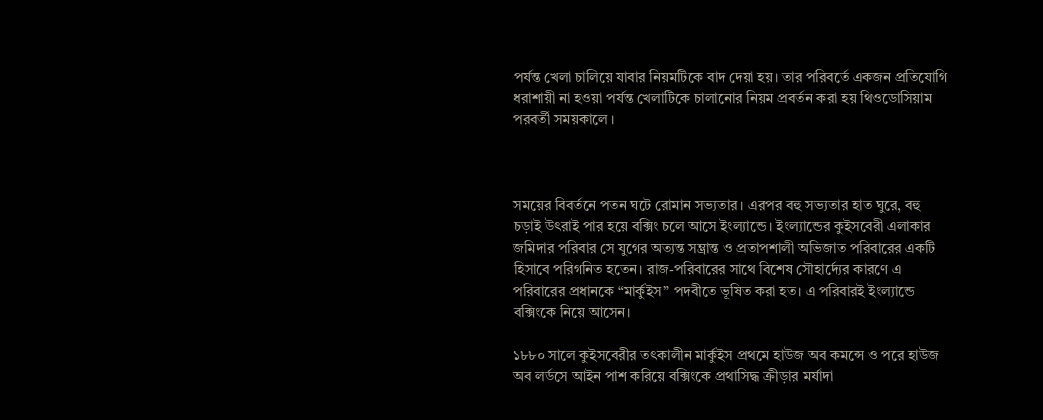পর্যন্ত খেলা চালিয়ে যাবার নিয়মটিকে বাদ দেয়া হয়। তার পরিবর্তে একজন প্রতিযোগি ধরাশায়ী না হওয়া পর্যন্ত খেলাটিকে চালানোর নিয়ম প্রবর্তন করা হয় থিওডোসিয়াম পরবর্তী সময়কালে ।



সময়ের বিবর্তনে পতন ঘটে রোমান সভ্যতার। এরপর বহু সভ্যতার হাত ঘুরে, বহু চড়াই উৎরাই পার হয়ে বক্সিং চলে আসে ইংল্যান্ডে। ইংল্যান্ডের কুইসবেরী এলাকার জমিদার পরিবার সে যুগের অত্যন্ত সম্ভ্রান্ত ও প্রতাপশালী অভিজাত পরিবারের একটি হিসাবে পরিগনিত হতেন। রাজ-পরিবারের সাথে বিশেষ সৌহার্দ্যের কারণে এ পরিবারের প্রধানকে “মার্কুইস” পদবীতে ভূষিত করা হত। এ পরিবারই ইংল্যান্ডে বক্সিংকে নিয়ে আসেন।

১৮৮০ সালে কুইসবেরীর তৎকালীন মার্কুইস প্রথমে হাউজ অব কমন্সে ও পরে হাউজ অব লর্ডসে আইন পাশ করিয়ে বক্সিংকে প্রথাসিদ্ধ ক্রীড়ার মর্যাদা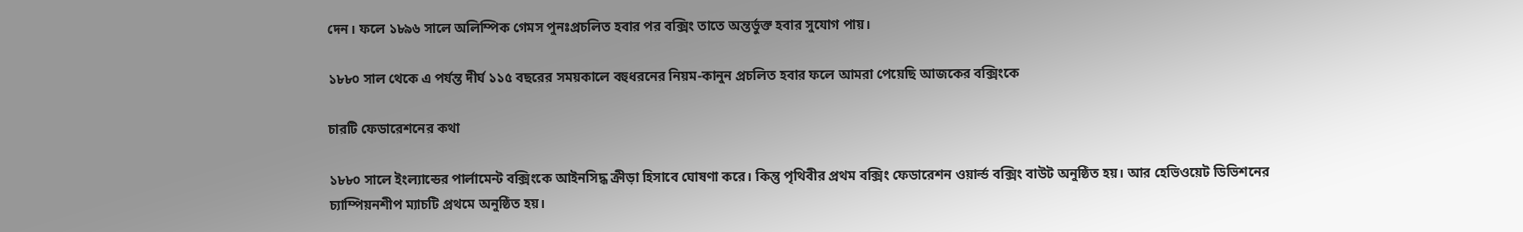দেন। ফলে ১৮৯৬ সালে অলিম্পিক গেমস পুনঃপ্রচলিত হবার পর বক্সিং তাতে অন্তর্ভুক্ত হবার সুযোগ পায়।

১৮৮০ সাল থেকে এ পর্যন্ত দীর্ঘ ১১৫ বছরের সময়কালে বহুধরনের নিয়ম-কানুন প্রচলিত হবার ফলে আমরা পেয়েছি আজকের বক্সিংকে

চারটি ফেডারেশনের কথা

১৮৮০ সালে ইংল্যান্ডের পার্লামেন্ট বক্সিংকে আইনসিদ্ধ ক্রীড়া হিসাবে ঘোষণা করে। কিন্তু পৃথিবীর প্রথম বক্সিং ফেডারেশন ওয়ার্ল্ড বক্সিং বাউট অনুষ্ঠিত হয়। আর হেভিওয়েট ডিভিশনের চ্যাম্পিয়নশীপ ম্যাচটি প্রথমে অনুষ্ঠিত হয়।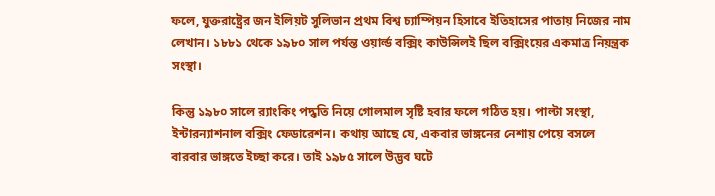ফলে, যুক্তরাষ্ট্রের জন ইলিয়ট সুলিভান প্রথম বিশ্ব চ্যাম্পিয়ন হিসাবে ইতিহাসের পাতায় নিজের নাম লেখান। ১৮৮১ থেকে ১৯৮০ সাল পর্যন্ত ওয়ার্ল্ড বক্সিং কাউন্সিলই ছিল বক্সিংয়ের একমাত্র নিয়ন্ত্রক সংস্থা।

কিন্তু ১৯৮০ সালে র‍্যাংকিং পদ্ধতি নিয়ে গোলমাল সৃষ্টি হবার ফলে গঠিত হয়। পাল্টা সংস্থা, ইন্টারন্যাশনাল বক্সিং ফেডারেশন। কথায় আছে যে, একবার ভাঙ্গনের নেশায় পেয়ে বসলে বারবার ভাঙ্গতে ইচ্ছা করে। তাই ১৯৮৫ সালে উদ্ভব ঘটে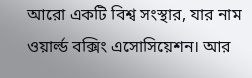আরো একটি বিশ্ব সংস্থার, যার নাম ওয়ার্ল্ড বক্সিং এসোসিয়েশন। আর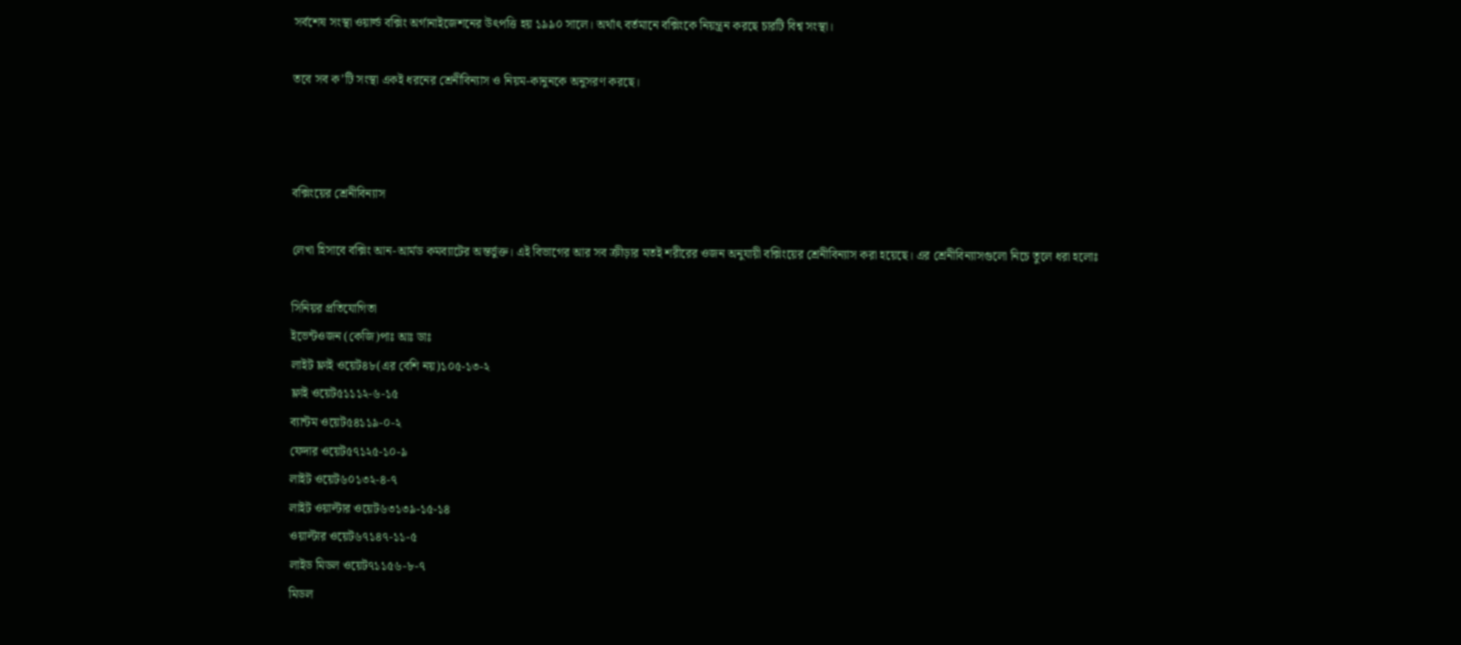সর্বশেষ সংস্থা ওয়ার্ল্ড বক্সিং অর্গানাইজেশনের উৎপত্তি হয় ১৯৯০ সালে। অর্থাৎ বর্তমানে বক্সিংকে নিয়ন্ত্রন করছে চারটি বিশ্ব সংস্থা।

তবে সব ক’টি সংস্থা একই ধরনের শ্রেনীবিন্যাস ও নিয়ম-কানুনকে অনুসরণ করছে।



বক্সিংয়ের শ্রেনীবিন্যাস

লেখা হিসাবে বক্সিং আন-আর্মড কমব্যাটের অন্তর্ভুক্ত। এই বিভাগের আর সব ক্রীড়ার মতই শরীরের ওজন অনুযায়ী বক্সিংয়ের শ্রেনীবিন্যাস করা হয়েছে। এর শ্রেনীবিন্যাসগুলো নিচে তুলে ধরা হলোঃ

সিনিয়র প্রতিযোগিতা
ইভেন্টওজন (কেজি)পাঃ আঃ ডাঃ
লাইট ফ্লাই ওয়েট৪৮(এর বেশি নয়)১০৫-১৩-২
ফ্লাই ওয়েট৫১১১২-৬-১৫
ব্যান্টম ওয়েট৫৪১১৯-০-২
ফেদার ওয়েট৫৭১২৫-১০-৯
লাইট ওয়েট৬০১৩২-৪-৭
লাইট ওয়াল্টার ওয়েট৬৩১৩৯-১৫-১৪
ওয়াল্টার ওয়েট৬৭১৪৭-১১-৫
লাইড মিডল ওয়েট৭১১৫৬-৮-৭
মিডল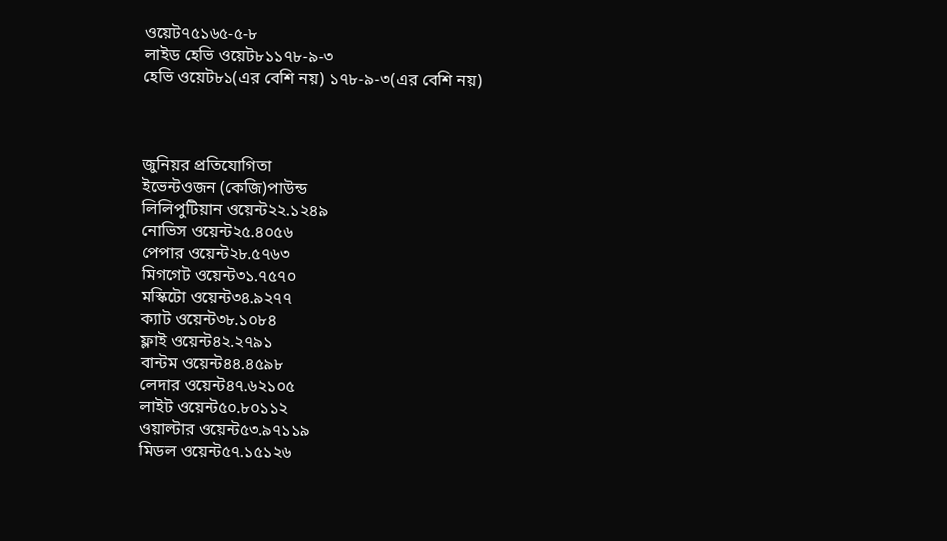ওয়েট৭৫১৬৫-৫-৮
লাইড হেভি ওয়েট৮১১৭৮-৯-৩
হেভি ওয়েট৮১(এর বেশি নয়) ১৭৮-৯-৩(এর বেশি নয়)



জুনিয়র প্রতিযোগিতা
ইভেন্টওজন (কেজি)পাউন্ড
লিলিপুটিয়ান ওয়েন্ট২২.১২৪৯
নোভিস ওয়েন্ট২৫.৪০৫৬
পেপার ওয়েন্ট২৮.৫৭৬৩
মিগগেট ওয়েন্ট৩১.৭৫৭০
মস্কিটো ওয়েন্ট৩৪.৯২৭৭
ক্যাট ওয়েন্ট৩৮.১০৮৪
ফ্লাই ওয়েন্ট৪২.২৭৯১
বান্টম ওয়েন্ট৪৪.৪৫৯৮
লেদার ওয়েন্ট৪৭.৬২১০৫
লাইট ওয়েন্ট৫০.৮০১১২
ওয়াল্টার ওয়েন্ট৫৩.৯৭১১৯
মিডল ওয়েন্ট৫৭.১৫১২৬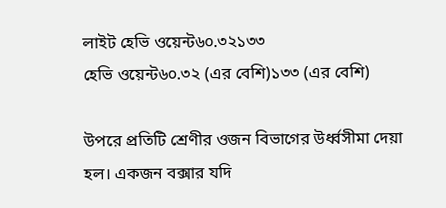লাইট হেভি ওয়েন্ট৬০.৩২১৩৩
হেভি ওয়েন্ট৬০.৩২ (এর বেশি)১৩৩ (এর বেশি)

উপরে প্রতিটি শ্রেণীর ওজন বিভাগের উর্ধ্বসীমা দেয়া হল। একজন বক্সার যদি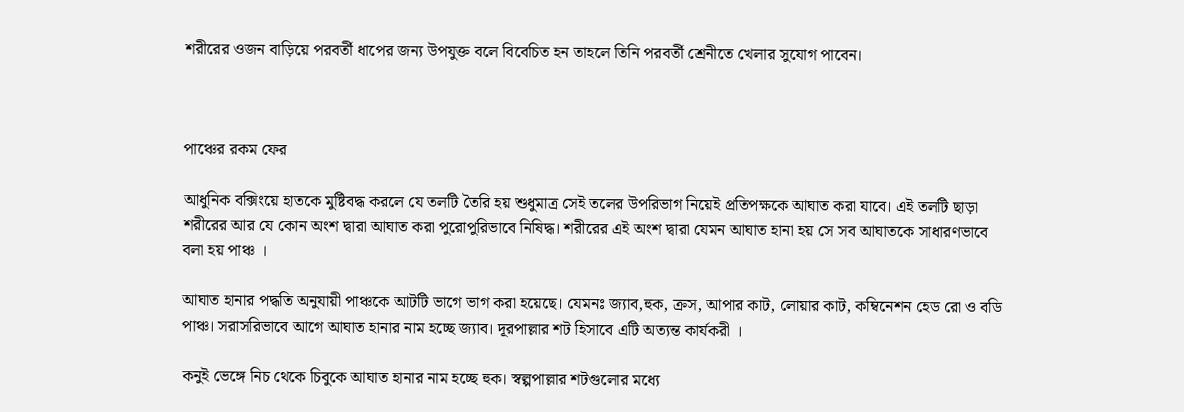শরীরের ওজন বাড়িয়ে পরবর্তী ধাপের জন্য উপযুক্ত বলে বিবেচিত হন তাহলে তিনি পরবর্তী শ্রেনীতে খেলার সুযোগ পাবেন।



পাঞ্চের রকম ফের

আধুনিক বক্সিংয়ে হাতকে মুষ্টিবদ্ধ করলে যে তলটি তৈরি হয় শুধুমাত্র সেই তলের উপরিভাগ নিয়েই প্রতিপক্ষকে আঘাত করা যাবে। এই তলটি ছাড়া শরীরের আর যে কোন অংশ দ্বারা আঘাত করা পুরোপুরিভাবে নিষিদ্ধ। শরীরের এই অংশ দ্বারা যেমন আঘাত হানা হয় সে সব আঘাতকে সাধারণভাবে বলা হয় পাঞ্চ ।

আঘাত হানার পদ্ধতি অনুযায়ী পাঞ্চকে আটটি ভাগে ভাগ করা হয়েছে। যেমনঃ জ্যাব,হুক, ক্রস, আপার কাট, লোয়ার কাট, কম্বিনেশন হেড রো ও বডি পাঞ্চ। সরাসরিভাবে আগে আঘাত হানার নাম হচ্ছে জ্যাব। দূরপাল্লার শট হিসাবে এটি অত্যন্ত কার্যকরী ।

কনুই ভেঙ্গে নিচ থেকে চিবুকে আঘাত হানার নাম হচ্ছে হুক। স্বল্পপাল্লার শটগুলোর মধ্যে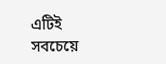এটিই সবচেয়ে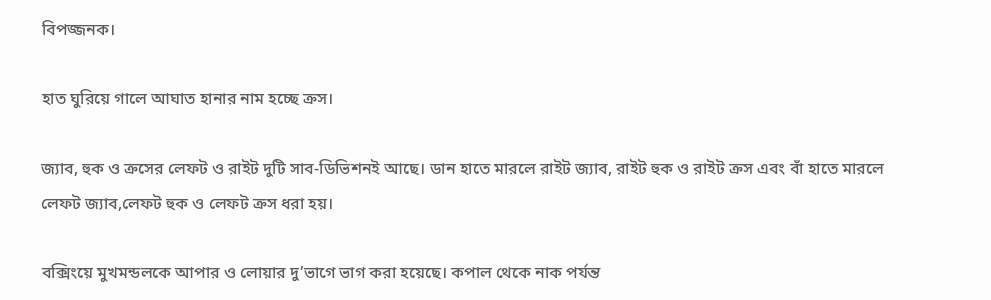বিপজ্জনক।

হাত ঘুরিয়ে গালে আঘাত হানার নাম হচ্ছে ক্রস।

জ্যাব, হুক ও ক্রসের লেফট ও রাইট দুটি সাব-ডিভিশনই আছে। ডান হাতে মারলে রাইট জ্যাব, রাইট হুক ও রাইট ক্রস এবং বাঁ হাতে মারলে লেফট জ্যাব,লেফট হুক ও লেফট ক্রস ধরা হয়।

বক্সিংয়ে মুখমন্ডলকে আপার ও লোয়ার দু’ভাগে ভাগ করা হয়েছে। কপাল থেকে নাক পর্যন্ত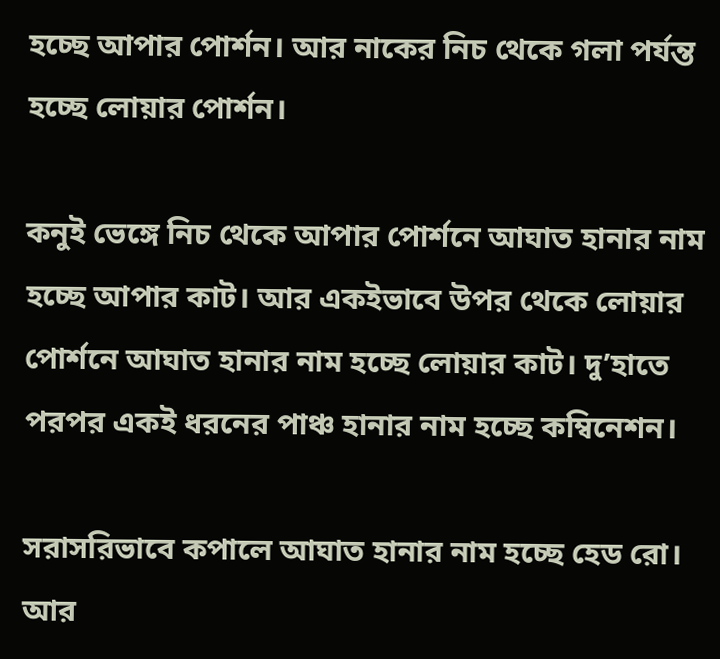হচ্ছে আপার পোর্শন। আর নাকের নিচ থেকে গলা পর্যন্ত হচ্ছে লোয়ার পোর্শন।

কনুই ভেঙ্গে নিচ থেকে আপার পোর্শনে আঘাত হানার নাম হচ্ছে আপার কাট। আর একইভাবে উপর থেকে লোয়ার পোর্শনে আঘাত হানার নাম হচ্ছে লোয়ার কাট। দু’হাতে পরপর একই ধরনের পাঞ্চ হানার নাম হচ্ছে কম্বিনেশন।

সরাসরিভাবে কপালে আঘাত হানার নাম হচ্ছে হেড রো। আর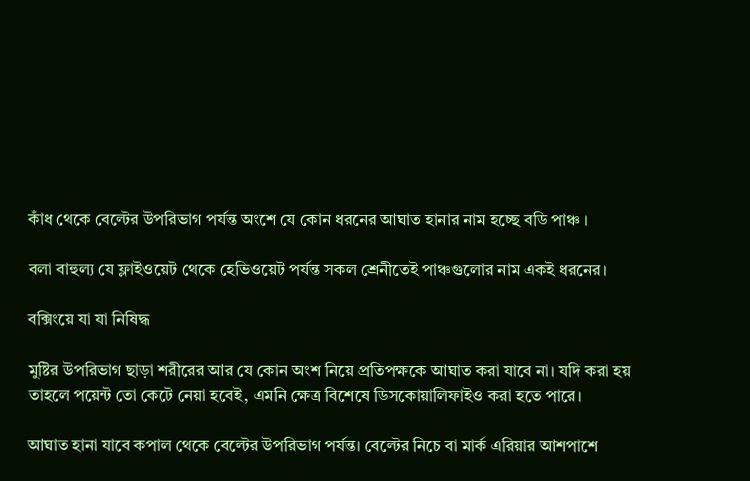কাঁধ থেকে বেল্টের উপরিভাগ পর্যন্ত অংশে যে কোন ধরনের আঘাত হানার নাম হচ্ছে বডি পাঞ্চ ।

বলা বাহুল্য যে ফ্লাইওয়েট থেকে হেভিওয়েট পর্যন্ত সকল শ্রেনীতেই পাঞ্চগুলোর নাম একই ধরনের।

বক্সিংয়ে যা যা নিষিদ্ধ

মুষ্টির উপরিভাগ ছাড়া শরীরের আর যে কোন অংশ নিয়ে প্রতিপক্ষকে আঘাত করা যাবে না। যদি করা হয় তাহলে পয়েন্ট তো কেটে নেয়া হবেই, এমনি ক্ষেত্র বিশেষে ডিসকোয়ালিফাইও করা হতে পারে।

আঘাত হানা যাবে কপাল থেকে বেল্টের উপরিভাগ পর্যন্ত। বেল্টের নিচে বা মার্ক এরিয়ার আশপাশে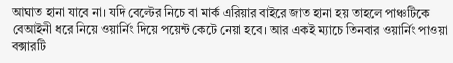আঘাত হানা যাবে না। যদি বেল্টের নিচে বা মার্ক এরিয়ার বাইরে জাত হানা হয় তাহলে পাঞ্চটিকে বেআইনী ধরে নিয়ে ওয়ার্নিং দিয়ে পয়েন্ট কেটে নেয়া হবে। আর একই ম্যাচে তিনবার ওয়ার্নিং পাওয়া বক্সারটি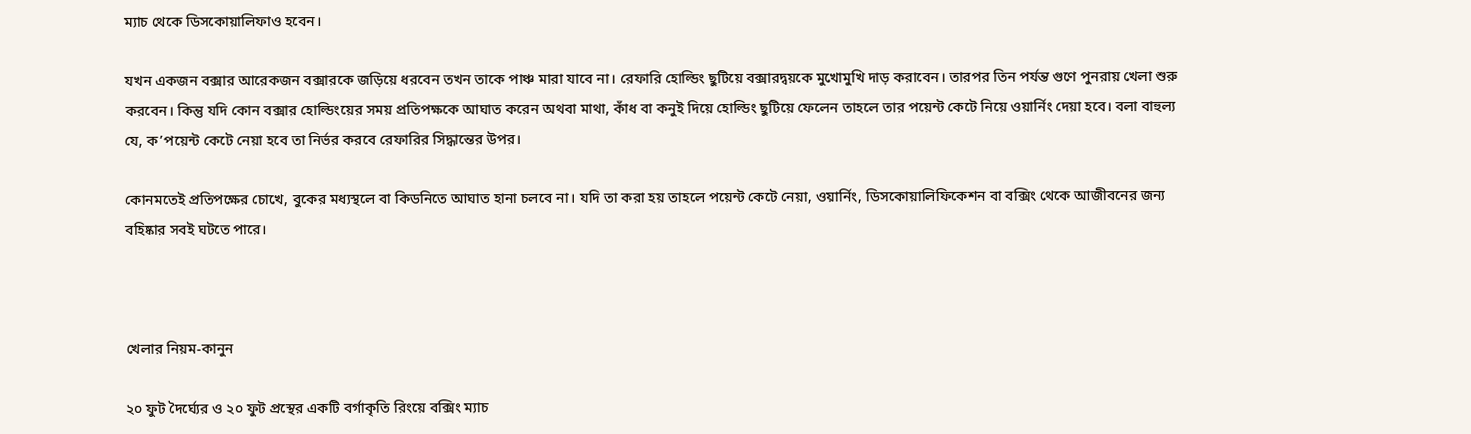ম্যাচ থেকে ডিসকোয়ালিফাও হবেন।

যখন একজন বক্সার আরেকজন বক্সারকে জড়িয়ে ধরবেন তখন তাকে পাঞ্চ মারা যাবে না। রেফারি হোল্ডিং ছুটিয়ে বক্সারদ্বয়কে মুখোমুখি দাড় করাবেন। তারপর তিন পর্যন্ত গুণে পুনরায় খেলা শুরু করবেন। কিন্তু যদি কোন বক্সার হোল্ডিংয়ের সময় প্রতিপক্ষকে আঘাত করেন অথবা মাথা, কাঁধ বা কনুই দিয়ে হোল্ডিং ছুটিয়ে ফেলেন তাহলে তার পয়েন্ট কেটে নিয়ে ওয়ার্নিং দেয়া হবে। বলা বাহুল্য যে, ক’পয়েন্ট কেটে নেয়া হবে তা নির্ভর করবে রেফারির সিদ্ধান্তের উপর।

কোনমতেই প্রতিপক্ষের চোখে, বুকের মধ্যস্থলে বা কিডনিতে আঘাত হানা চলবে না। যদি তা করা হয় তাহলে পয়েন্ট কেটে নেয়া, ওয়ার্নিং, ডিসকোয়ালিফিকেশন বা বক্সিং থেকে আজীবনের জন্য বহিষ্কার সবই ঘটতে পারে।



খেলার নিয়ম-কানুন

২০ ফুট দৈর্ঘ্যের ও ২০ ফুট প্রস্থের একটি বর্গাকৃতি রিংয়ে বক্সিং ম্যাচ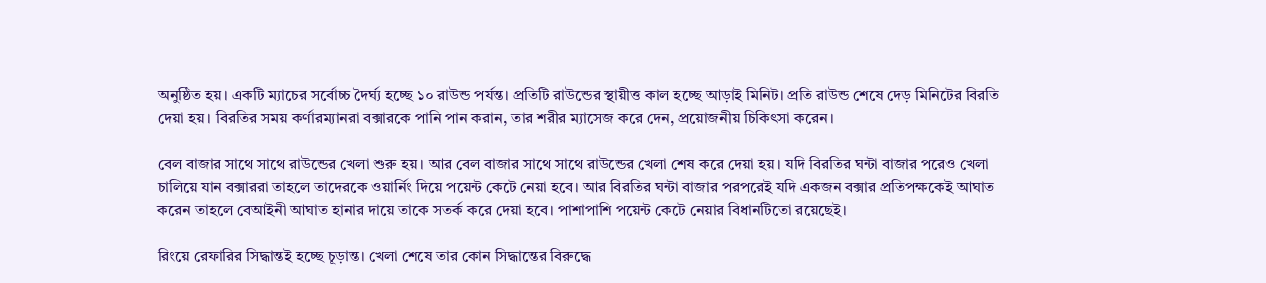অনুষ্ঠিত হয়। একটি ম্যাচের সর্বোচ্চ দৈর্ঘ্য হচ্ছে ১০ রাউন্ড পর্যন্ত। প্রতিটি রাউন্ডের স্থায়ীত্ত কাল হচ্ছে আড়াই মিনিট। প্রতি রাউন্ড শেষে দেড় মিনিটের বিরতি দেয়া হয়। বিরতির সময় কর্ণারম্যানরা বক্সারকে পানি পান করান, তার শরীর ম্যাসেজ করে দেন, প্রয়োজনীয় চিকিৎসা করেন।

বেল বাজার সাথে সাথে রাউন্ডের খেলা শুরু হয়। আর বেল বাজার সাথে সাথে রাউন্ডের খেলা শেষ করে দেয়া হয়। যদি বিরতির ঘন্টা বাজার পরেও খেলা চালিয়ে যান বক্সাররা তাহলে তাদেরকে ওয়ার্নিং দিয়ে পয়েন্ট কেটে নেয়া হবে। আর বিরতির ঘন্টা বাজার পরপরেই যদি একজন বক্সার প্রতিপক্ষকেই আঘাত করেন তাহলে বেআইনী আঘাত হানার দায়ে তাকে সতর্ক করে দেয়া হবে। পাশাপাশি পয়েন্ট কেটে নেয়ার বিধানটিতো রয়েছেই।

রিংয়ে রেফারির সিদ্ধান্তই হচ্ছে চূড়ান্ত। খেলা শেষে তার কোন সিদ্ধান্তের বিরুদ্ধে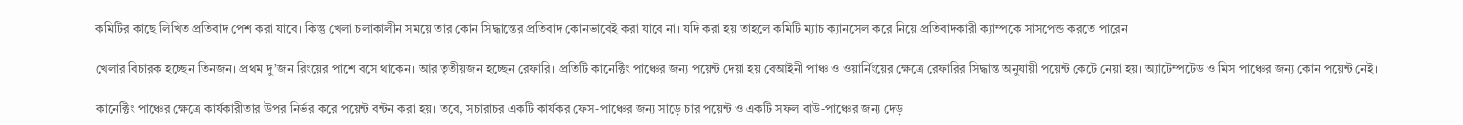কমিটির কাছে লিখিত প্রতিবাদ পেশ করা যাবে। কিন্তু খেলা চলাকালীন সময়ে তার কোন সিদ্ধান্তের প্রতিবাদ কোনভাবেই করা যাবে না। যদি করা হয় তাহলে কমিটি ম্যাচ ক্যানসেল করে নিয়ে প্রতিবাদকারী ক্যাম্পকে সাসপেন্ড করতে পারেন

খেলার বিচারক হচ্ছেন তিনজন। প্রথম দু’জন রিংয়ের পাশে বসে থাকেন। আর তৃতীয়জন হচ্ছেন রেফারি। প্রতিটি কানেক্টিং পাঞ্চের জন্য পয়েন্ট দেয়া হয় বেআইনী পাঞ্চ ও ওয়ার্নিংয়ের ক্ষেত্রে রেফারির সিদ্ধান্ত অনুযায়ী পয়েন্ট কেটে নেয়া হয়। অ্যাটেম্পটেড ও মিস পাঞ্চের জন্য কোন পয়েন্ট নেই।

কানেক্টিং পাঞ্চের ক্ষেত্রে কার্যকারীতার উপর নির্ভর করে পয়েন্ট বন্টন করা হয়। তবে, সচারাচর একটি কার্যকর ফেস-পাঞ্চের জন্য সাড়ে চার পয়েন্ট ও একটি সফল বাউ-পাঞ্চের জন্য দেড়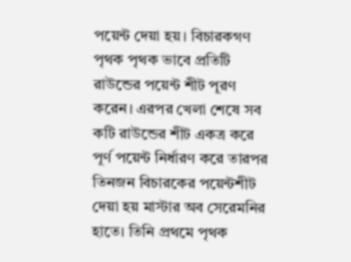পয়েন্ট দেয়া হয়। বিচারকগণ পৃথক পৃথক ভাবে প্রতিটি রাউন্ডের পয়েন্ট শীট পূরণ করেন। এরপর খেলা শেষে সব কটি রাউন্ডের শীট একত্র করে পূর্ণ পয়েন্ট নির্ধারণ করে তারপর তিনজন বিচারকের পয়েন্টশীট দেয়া হয় মাস্টার অব সেরেমনির হাতে। তিনি প্রথমে পৃথক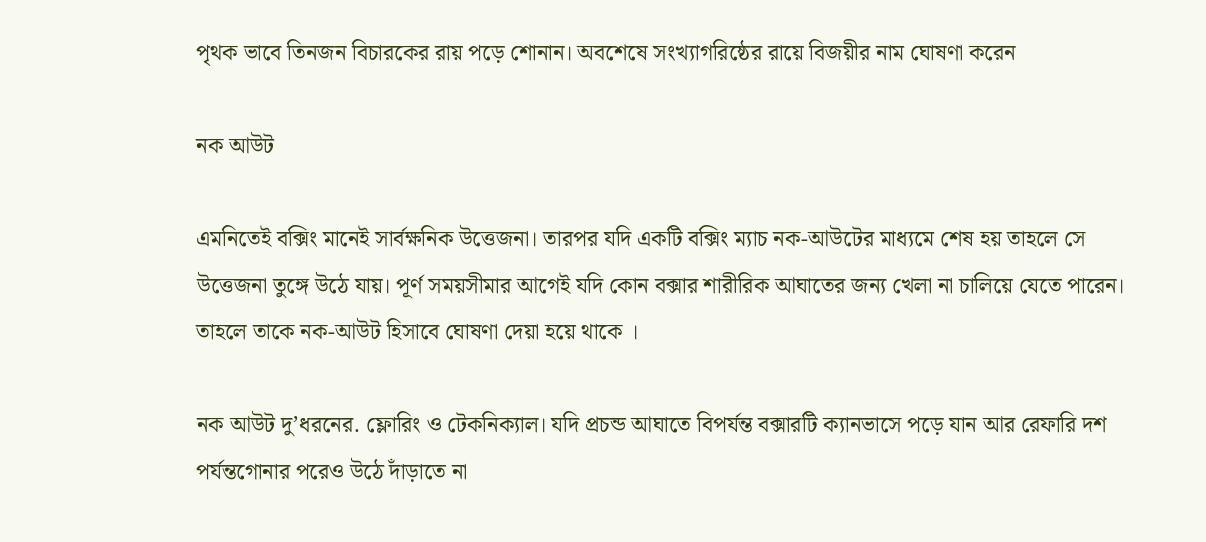পৃথক ভাবে তিনজন বিচারকের রায় পড়ে শোনান। অবশেষে সংখ্যাগরিষ্ঠের রায়ে বিজয়ীর নাম ঘোষণা করেন

নক আউট

এমনিতেই বক্সিং মানেই সার্বক্ষনিক উত্তেজনা। তারপর যদি একটি বক্সিং ম্যাচ নক-আউটের মাধ্যমে শেষ হয় তাহলে সে উত্তেজনা তুঙ্গে উঠে যায়। পূর্ণ সময়সীমার আগেই যদি কোন বক্সার শারীরিক আঘাতের জন্য খেলা না চালিয়ে যেতে পারেন। তাহলে তাকে নক-আউট হিসাবে ঘোষণা দেয়া হয়ে থাকে ।

নক আউট দু’ধরনের. ফ্লোরিং ও টেকনিক্যাল। যদি প্রচন্ড আঘাতে বিপর্যন্ত বক্সারটি ক্যানভাসে পড়ে যান আর রেফারি দশ পর্যন্তগোনার পরেও উঠে দাঁড়াতে না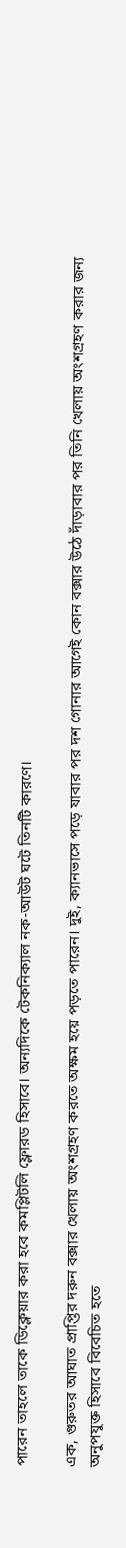পারেন তাহলে তাকে ডিক্লেয়ার করা হবে কমপ্লিটলি ফ্লোরড হিসাবে। অন্যদিকে টেকনিক্যাল নক-আউট ঘটে তিনটি কারণে।

এক, গুরুতর আঘাত প্রাপ্তির দরুন বক্সার খেলায় অংশগ্রহণ করতে অক্ষম হয়ে পড়তে পারেন। দুই, ক্যানভাসে পড়ে যাবার পর দশ গোনার আগেই কোন বক্সার উঠে দাঁড়াবার পর তিনি খেলায় অংশগ্রহণ করার জন্য অনুপযুক্ত হিসাবে বিবেচিত হতে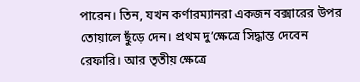পারেন। তিন, যখন কর্ণারম্যানরা একজন বক্সারের উপর তোয়ালে ছুঁড়ে দেন। প্রথম দু’ক্ষেত্রে সিদ্ধান্ত দেবেন রেফারি। আর তৃতীয় ক্ষেত্রে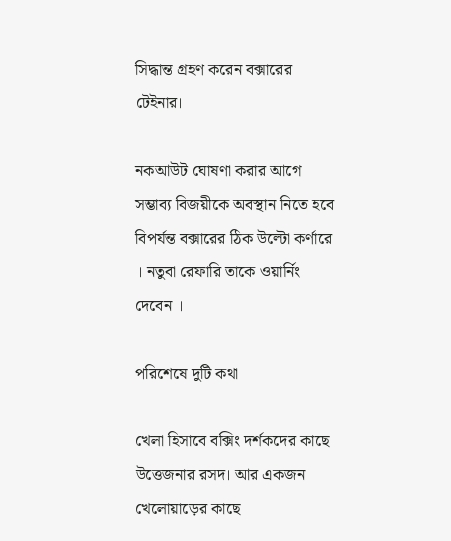সিদ্ধান্ত গ্রহণ করেন বক্সারের টেইনার।

নকআউট ঘোষণা করার আগে সম্ভাব্য বিজয়ীকে অবস্থান নিতে হবে বিপর্যন্ত বক্সারের ঠিক উল্টো কর্ণারে । নতুবা রেফারি তাকে ওয়ার্নিং দেবেন ।

পরিশেষে দুটি কথা

খেলা হিসাবে বক্সিং দর্শকদের কাছে উত্তেজনার রসদ। আর একজন খেলোয়াড়ের কাছে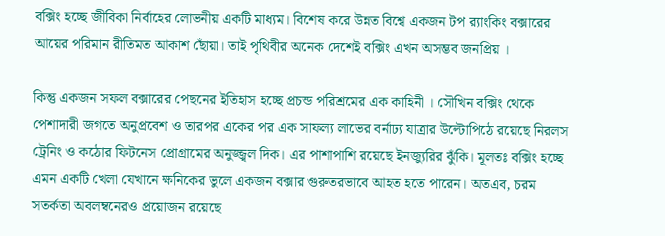বক্সিং হচ্ছে জীবিকা নির্বাহের লোভনীয় একটি মাধ্যম। বিশেষ করে উন্নত বিশ্বে একজন টপ র‍্যাংকিং বক্সারের আয়ের পরিমান রীতিমত আকাশ ছোঁয়া। তাই পৃথিবীর অনেক দেশেই বক্সিং এখন অসম্ভব জনপ্রিয় ।

কিন্তু একজন সফল বক্সারের পেছনের ইতিহাস হচ্ছে প্রচন্ড পরিশ্রমের এক কাহিনী । সৌখিন বক্সিং থেকে পেশাদারী জগতে অনুপ্রবেশ ও তারপর একের পর এক সাফল্য লাভের বর্নাঢ্য যাত্রার উল্টোপিঠে রয়েছে নিরলস ট্রেনিং ও কঠোর ফিটনেস প্রোগ্রামের অনুজ্জ্বল দিক। এর পাশাপাশি রয়েছে ইনজ্যুরির ঝুঁকি। মূলতঃ বক্সিং হচ্ছে এমন একটি খেলা যেখানে ক্ষনিকের ভুলে একজন বক্সার গুরুতরভাবে আহত হতে পারেন। অতএব, চরম সতর্কতা অবলম্বনেরও প্রয়োজন রয়েছে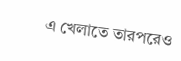এ খেলাতে তারপরেও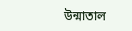উন্মাতাল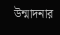উন্মাদনার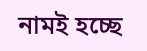নামই হচ্ছে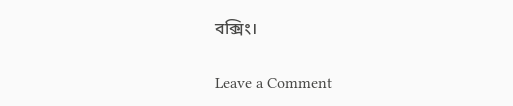বক্সিং।

Leave a Comment